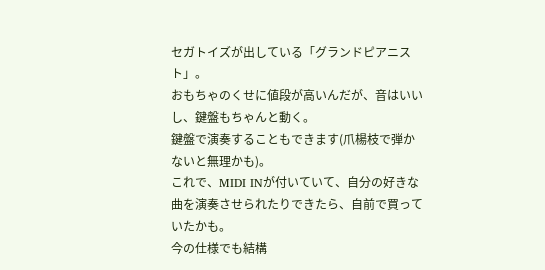セガトイズが出している「グランドピアニスト」。
おもちゃのくせに値段が高いんだが、音はいいし、鍵盤もちゃんと動く。
鍵盤で演奏することもできます(爪楊枝で弾かないと無理かも)。
これで、MIDI INが付いていて、自分の好きな曲を演奏させられたりできたら、自前で買っていたかも。
今の仕様でも結構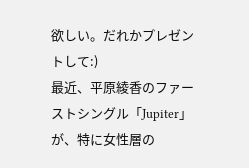欲しい。だれかプレゼントして:)
最近、平原綾香のファーストシングル「Jupiter」が、特に女性層の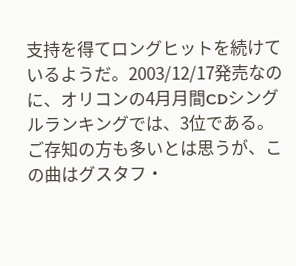支持を得てロングヒットを続けているようだ。2003/12/17発売なのに、オリコンの4月月間CDシングルランキングでは、3位である。
ご存知の方も多いとは思うが、この曲はグスタフ・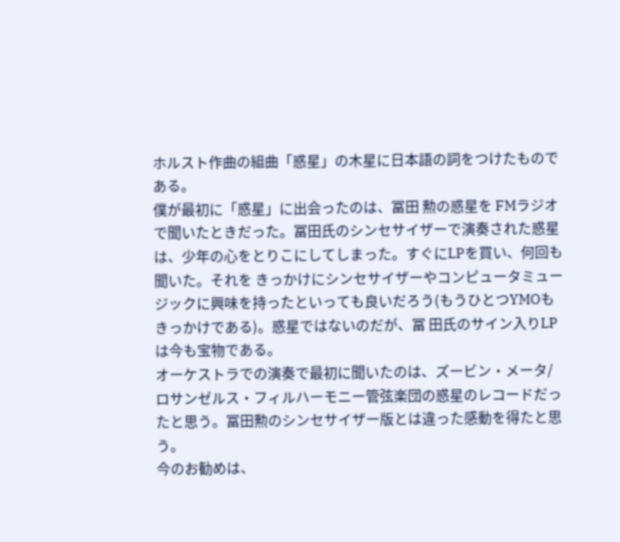ホルスト作曲の組曲「惑星」の木星に日本語の詞をつけたものである。
僕が最初に「惑星」に出会ったのは、冨田 勲の惑星を FMラジオで聞いたときだった。冨田氏のシンセサイザーで演奏された惑星は、少年の心をとりこにしてしまった。すぐにLPを買い、何回も聞いた。それを きっかけにシンセサイザーやコンピュータミュージックに興味を持ったといっても良いだろう(もうひとつYMOもきっかけである)。惑星ではないのだが、冨 田氏のサイン入りLPは今も宝物である。
オーケストラでの演奏で最初に聞いたのは、ズービン・メータ/ロサンゼルス・フィルハーモニー管弦楽団の惑星のレコードだったと思う。冨田勲のシンセサイザー版とは違った感動を得たと思う。
今のお勧めは、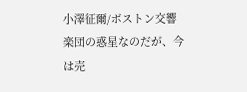小澤征爾/ボストン交響楽団の惑星なのだが、今は売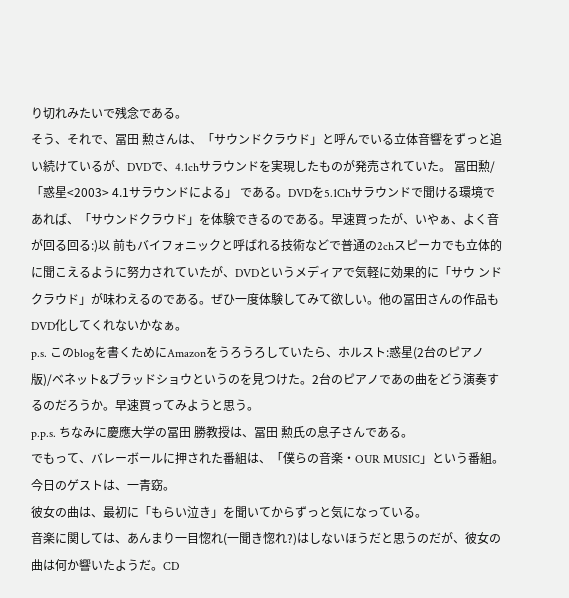り切れみたいで残念である。
そう、それで、冨田 勲さんは、「サウンドクラウド」と呼んでいる立体音響をずっと追い続けているが、DVDで、4.1chサラウンドを実現したものが発売されていた。 冨田勲/「惑星<2003> 4.1サラウンドによる」 である。DVDを5.1Chサラウンドで聞ける環境であれば、「サウンドクラウド」を体験できるのである。早速買ったが、いやぁ、よく音が回る回る:)以 前もバイフォニックと呼ばれる技術などで普通の2chスピーカでも立体的に聞こえるように努力されていたが、DVDというメディアで気軽に効果的に「サウ ンドクラウド」が味わえるのである。ぜひ一度体験してみて欲しい。他の冨田さんの作品もDVD化してくれないかなぁ。
p.s. このblogを書くためにAmazonをうろうろしていたら、ホルスト:惑星(2台のピアノ版)/ベネット&ブラッドショウというのを見つけた。2台のピアノであの曲をどう演奏するのだろうか。早速買ってみようと思う。
p.p.s. ちなみに慶應大学の冨田 勝教授は、冨田 勲氏の息子さんである。
でもって、バレーボールに押された番組は、「僕らの音楽・OUR MUSIC」という番組。
今日のゲストは、一青窈。
彼女の曲は、最初に「もらい泣き」を聞いてからずっと気になっている。
音楽に関しては、あんまり一目惚れ(一聞き惚れ?)はしないほうだと思うのだが、彼女の曲は何か響いたようだ。CD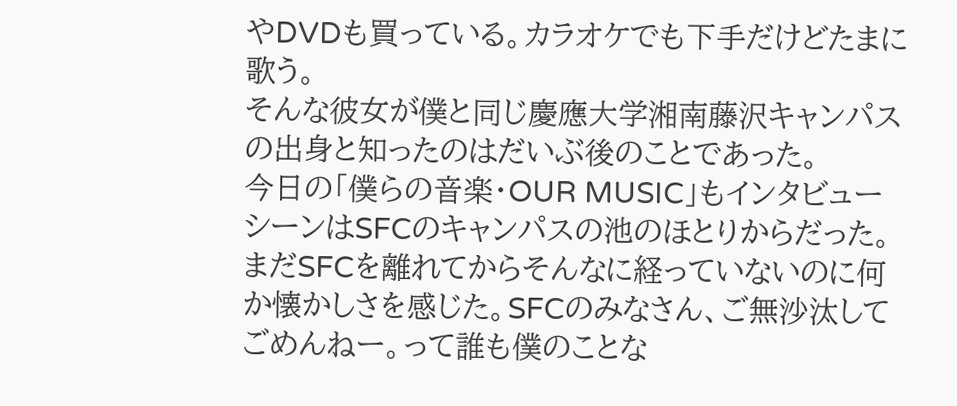やDVDも買っている。カラオケでも下手だけどたまに歌う。
そんな彼女が僕と同じ慶應大学湘南藤沢キャンパスの出身と知ったのはだいぶ後のことであった。
今日の「僕らの音楽・OUR MUSIC」もインタビューシーンはSFCのキャンパスの池のほとりからだった。まだSFCを離れてからそんなに経っていないのに何か懐かしさを感じた。SFCのみなさん、ご無沙汰してごめんねー。って誰も僕のことな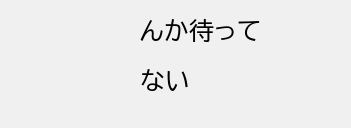んか待ってない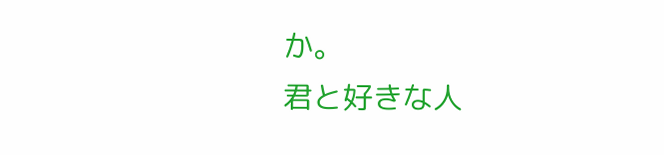か。
君と好きな人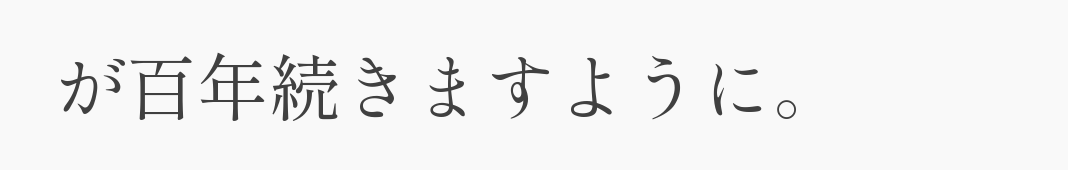が百年続きますように。